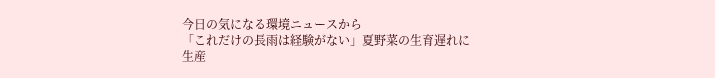今日の気になる環境ニュースから
「これだけの長雨は経験がない」夏野菜の生育遅れに生産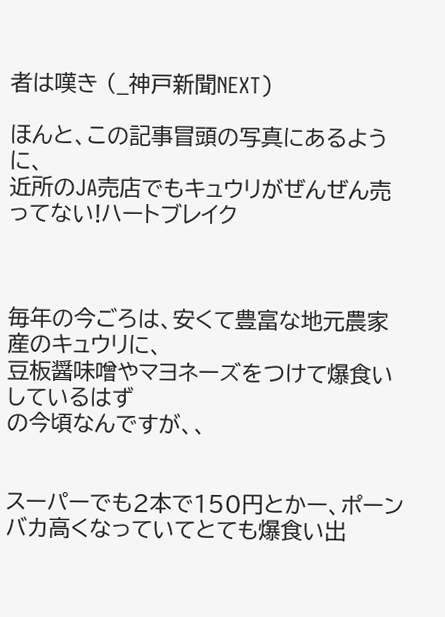者は嘆き (_神戸新聞NEXT)

ほんと、この記事冒頭の写真にあるように、
近所のJA売店でもキュウリがぜんぜん売ってない!ハートブレイク



毎年の今ごろは、安くて豊富な地元農家産のキュウリに、
豆板醤味噌やマヨネーズをつけて爆食いしているはず
の今頃なんですが、、


スーパーでも2本で150円とかー、ポーン
バカ高くなっていてとても爆食い出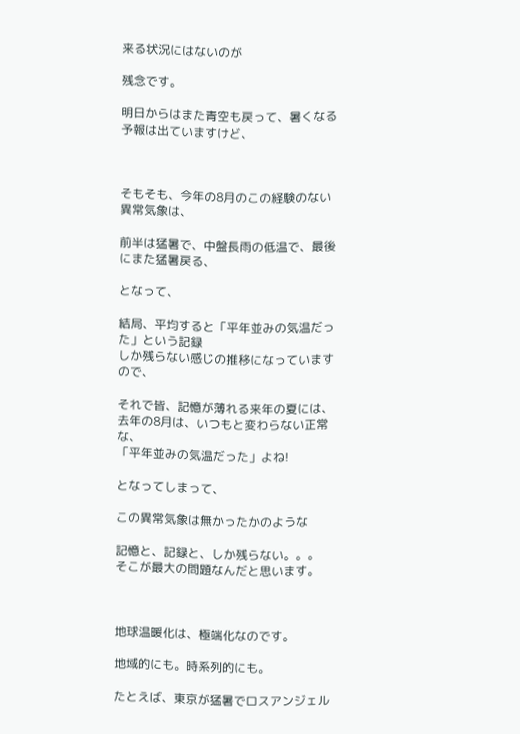来る状況にはないのが

残念です。

明日からはまた青空も戻って、暑くなる予報は出ていますけど、



そもそも、今年の8月のこの経験のない異常気象は、

前半は猛暑で、中盤長雨の低温で、最後にまた猛暑戻る、

となって、

結局、平均すると「平年並みの気温だった」という記録
しか残らない感じの推移になっていますので、

それで皆、記憶が薄れる来年の夏には、
去年の8月は、いつもと変わらない正常な、
「平年並みの気温だった」よね!

となってしまって、

この異常気象は無かったかのような

記憶と、記録と、しか残らない。。。
そこが最大の問題なんだと思います。



地球温暖化は、極端化なのです。

地域的にも。時系列的にも。

たとえば、東京が猛暑でロスアンジェル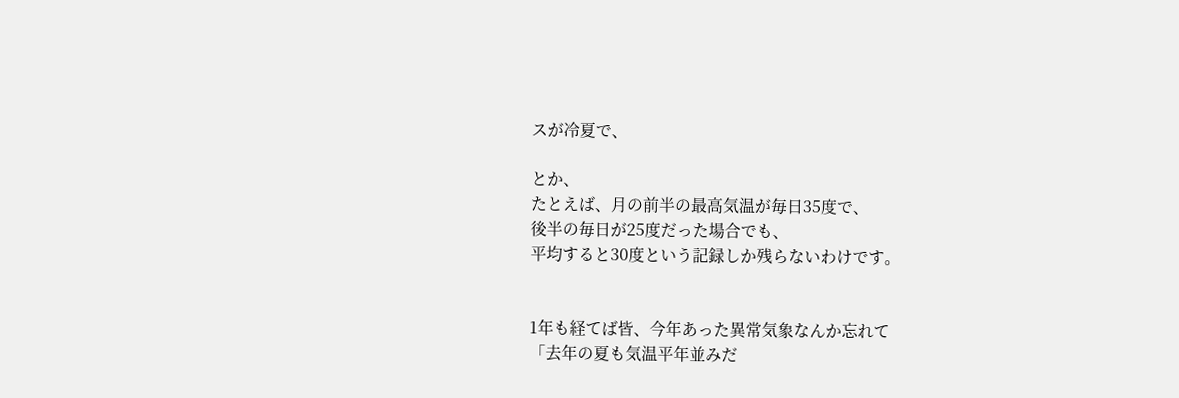スが冷夏で、

とか、
たとえば、月の前半の最高気温が毎日35度で、
後半の毎日が25度だった場合でも、
平均すると30度という記録しか残らないわけです。


1年も経てば皆、今年あった異常気象なんか忘れて
「去年の夏も気温平年並みだ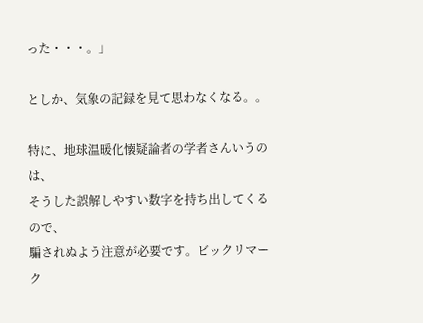った・・・。」

としか、気象の記録を見て思わなくなる。。

特に、地球温暖化懐疑論者の学者さんいうのは、
そうした誤解しやすい数字を持ち出してくるので、
騙されぬよう注意が必要です。ビックリマーク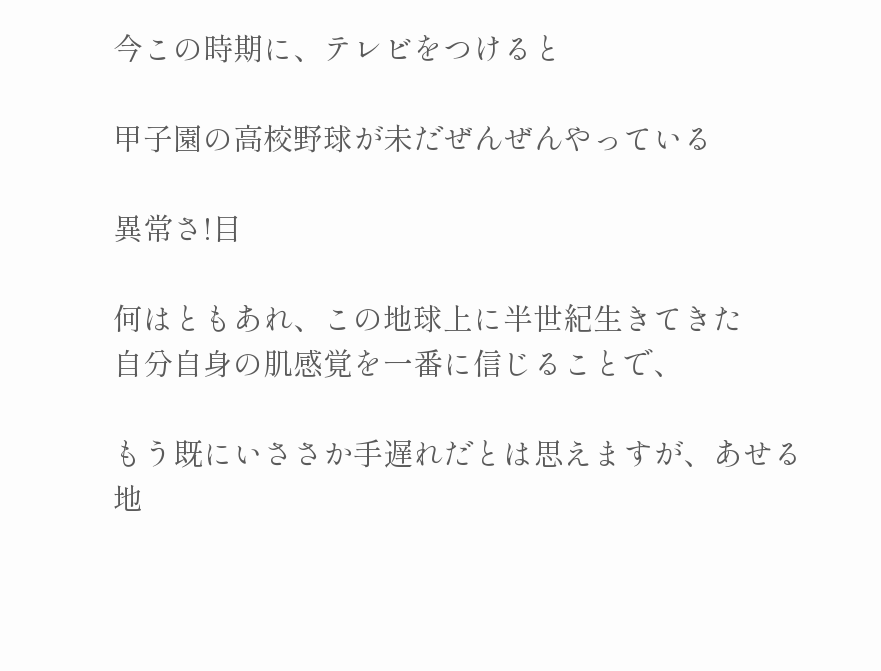今この時期に、テレビをつけると

甲子園の高校野球が未だぜんぜんやっている

異常さ!目

何はともあれ、この地球上に半世紀生きてきた
自分自身の肌感覚を一番に信じることで、

もう既にいささか手遅れだとは思えますが、あせる
地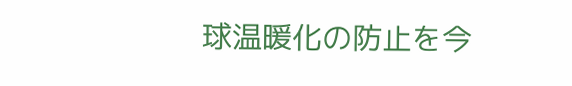球温暖化の防止を今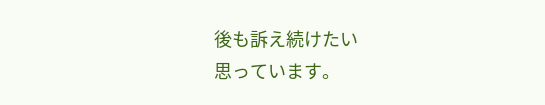後も訴え続けたい
思っています。